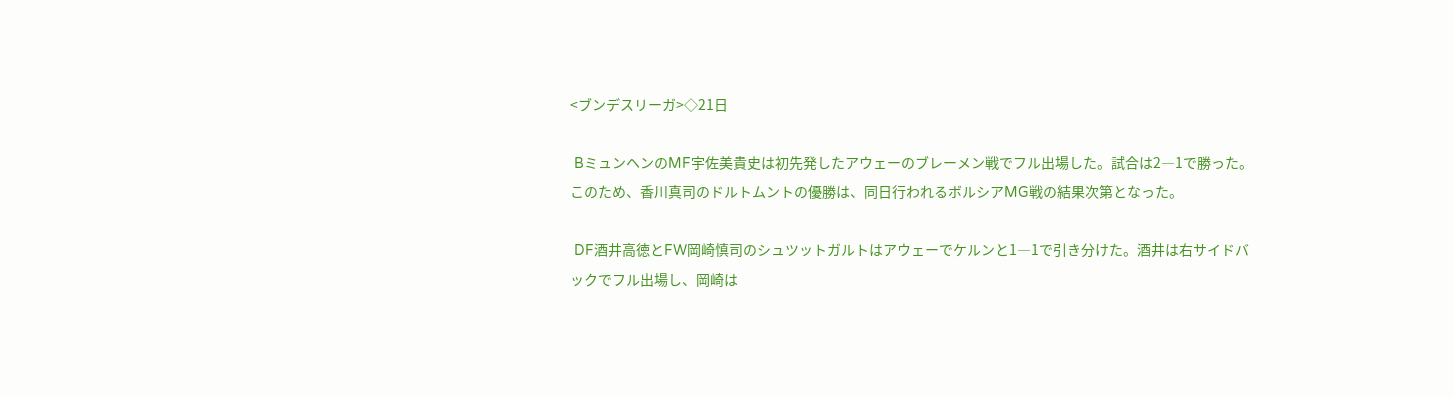<ブンデスリーガ>◇21日

 BミュンヘンのMF宇佐美貴史は初先発したアウェーのブレーメン戦でフル出場した。試合は2―1で勝った。このため、香川真司のドルトムントの優勝は、同日行われるボルシアMG戦の結果次第となった。

 DF酒井高徳とFW岡崎慎司のシュツットガルトはアウェーでケルンと1―1で引き分けた。酒井は右サイドバックでフル出場し、岡崎は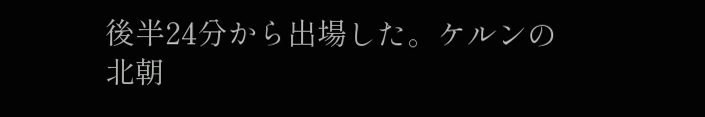後半24分から出場した。ケルンの北朝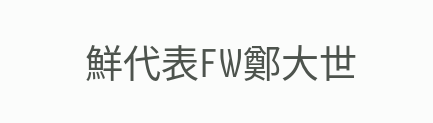鮮代表FW鄭大世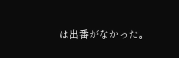は出番がなかった。